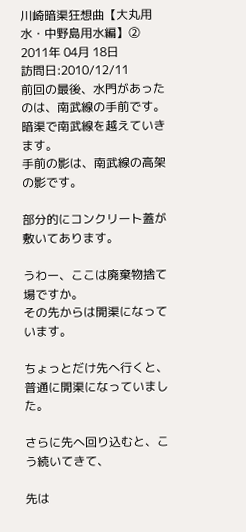川崎暗渠狂想曲【大丸用水・中野島用水編】②
2011年 04月 18日
訪問日:2010/12/11
前回の最後、水門があったのは、南武線の手前です。
暗渠で南武線を越えていきます。
手前の影は、南武線の高架の影です。

部分的にコンクリート蓋が敷いてあります。

うわー、ここは廃棄物捨て場ですか。
その先からは開渠になっています。

ちょっとだけ先へ行くと、普通に開渠になっていました。

さらに先へ回り込むと、こう続いてきて、

先は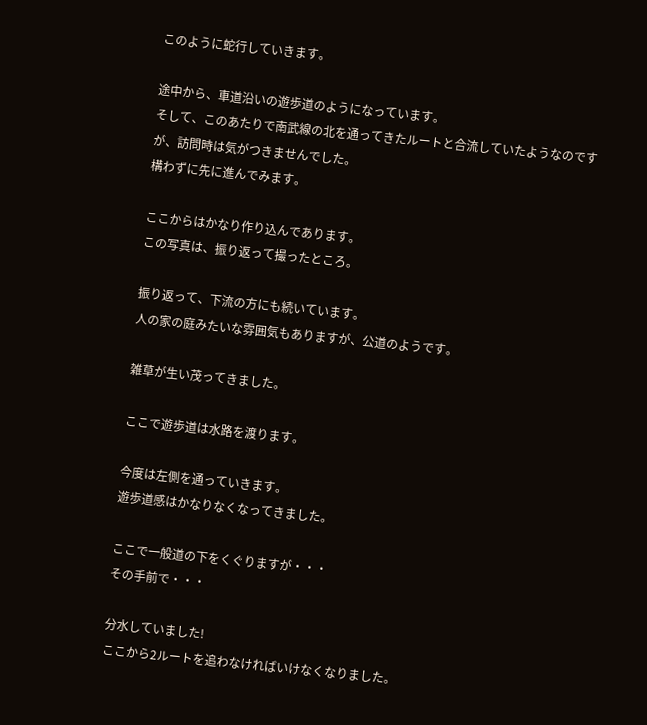このように蛇行していきます。

途中から、車道沿いの遊歩道のようになっています。
そして、このあたりで南武線の北を通ってきたルートと合流していたようなのですが、訪問時は気がつきませんでした。
構わずに先に進んでみます。

ここからはかなり作り込んであります。
この写真は、振り返って撮ったところ。

振り返って、下流の方にも続いています。
人の家の庭みたいな雰囲気もありますが、公道のようです。

雑草が生い茂ってきました。

ここで遊歩道は水路を渡ります。

今度は左側を通っていきます。
遊歩道感はかなりなくなってきました。

ここで一般道の下をくぐりますが・・・
その手前で・・・

分水していました!
ここから2ルートを追わなければいけなくなりました。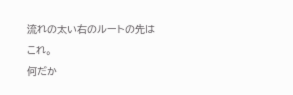流れの太い右のルートの先はこれ。
何だか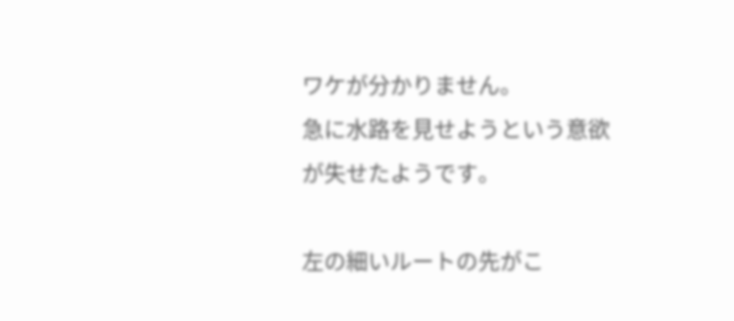ワケが分かりません。
急に水路を見せようという意欲が失せたようです。

左の細いルートの先がこ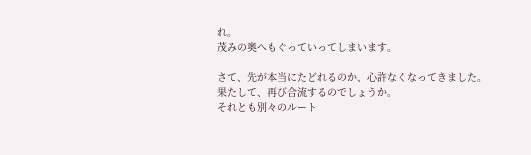れ。
茂みの奥へもぐっていってしまいます。

さて、先が本当にたどれるのか、心許なくなってきました。
果たして、再び合流するのでしょうか。
それとも別々のルート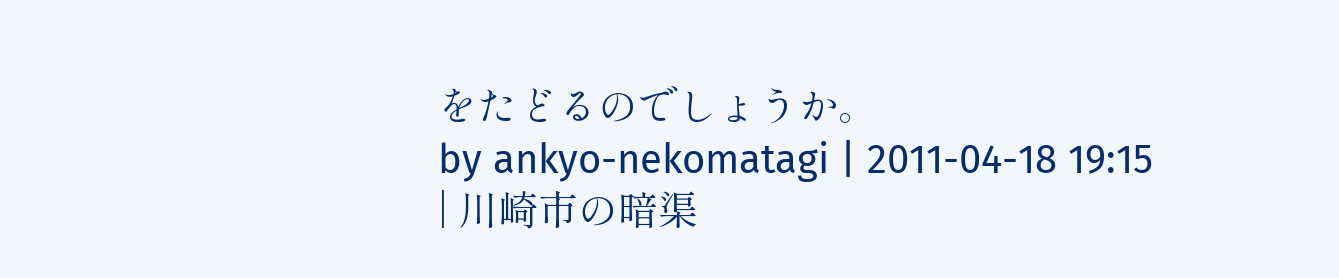をたどるのでしょうか。
by ankyo-nekomatagi | 2011-04-18 19:15 | 川崎市の暗渠